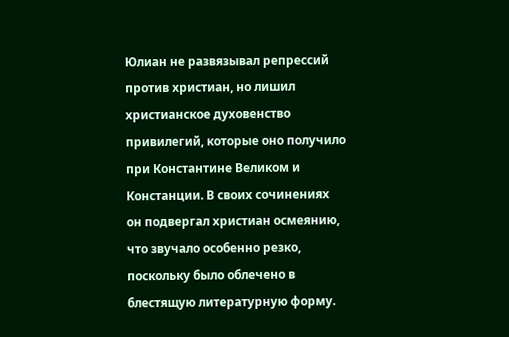Юлиан не развязывал репрессий против христиан, но лишил христианское духовенство привилегий, которые оно получило при Константине Великом и Констанции. В своих сочинениях он подвергал христиан осмеянию, что звучало особенно резко, поскольку было облечено в блестящую литературную форму.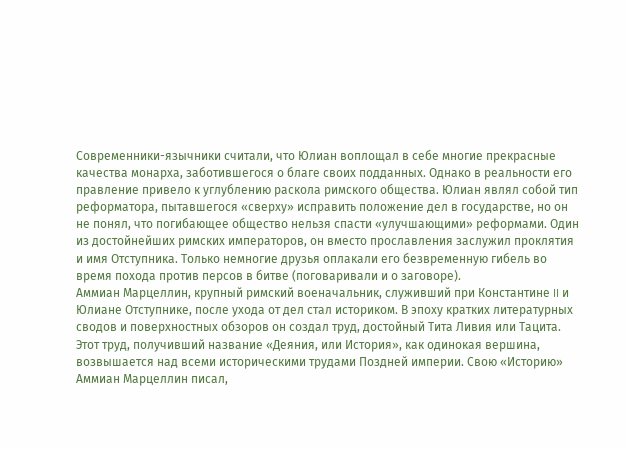Современники-язычники считали, что Юлиан воплощал в себе многие прекрасные качества монарха, заботившегося о благе своих подданных. Однако в реальности его правление привело к углублению раскола римского общества. Юлиан являл собой тип реформатора, пытавшегося «сверху» исправить положение дел в государстве, но он не понял, что погибающее общество нельзя спасти «улучшающими» реформами. Один из достойнейших римских императоров, он вместо прославления заслужил проклятия и имя Отступника. Только немногие друзья оплакали его безвременную гибель во время похода против персов в битве (поговаривали и о заговоре).
Аммиан Марцеллин, крупный римский военачальник, служивший при Константине II и Юлиане Отступнике, после ухода от дел стал историком. В эпоху кратких литературных сводов и поверхностных обзоров он создал труд, достойный Тита Ливия или Тацита. Этот труд, получивший название «Деяния, или История», как одинокая вершина, возвышается над всеми историческими трудами Поздней империи. Свою «Историю» Аммиан Марцеллин писал,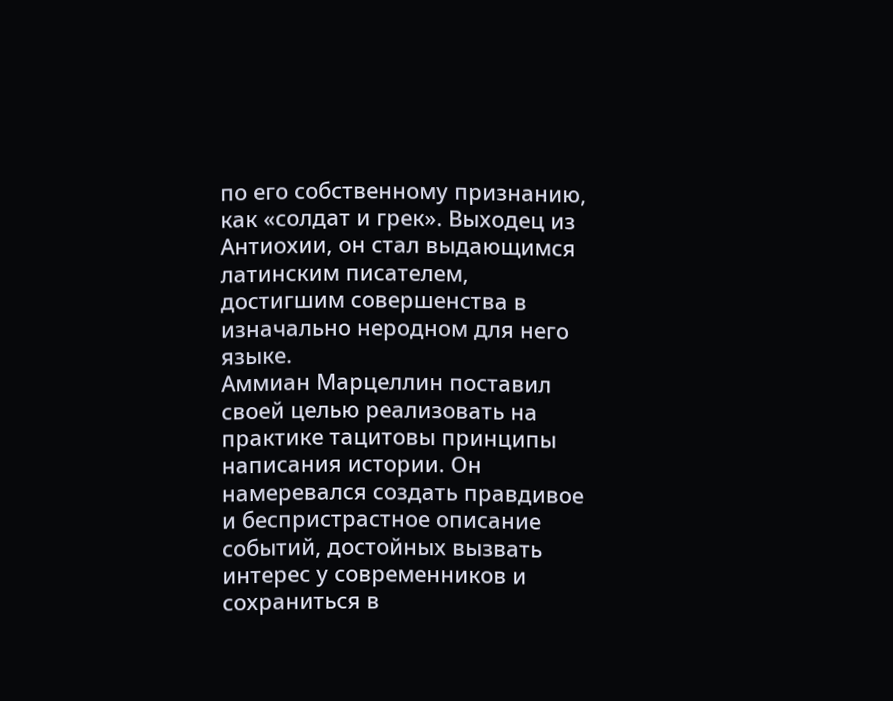по его собственному признанию, как «солдат и грек». Выходец из Антиохии, он стал выдающимся латинским писателем, достигшим совершенства в изначально неродном для него языке.
Аммиан Марцеллин поставил своей целью реализовать на практике тацитовы принципы написания истории. Он намеревался создать правдивое и беспристрастное описание событий, достойных вызвать интерес у современников и сохраниться в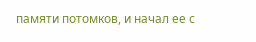памяти потомков, и начал ее с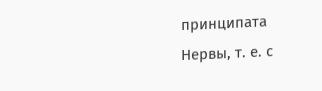принципата Нервы, т. е. с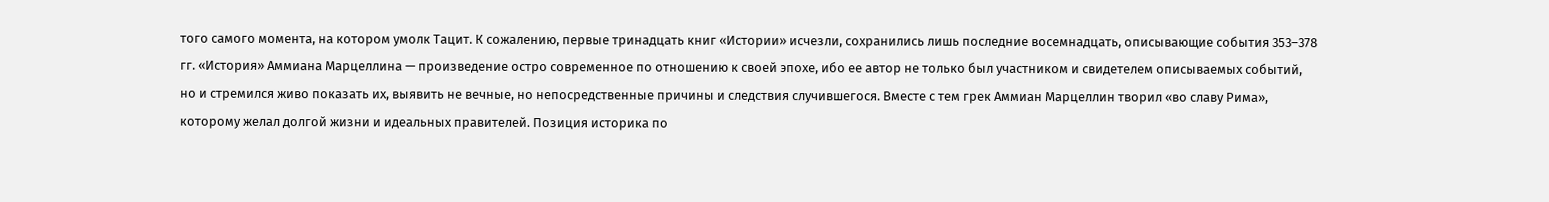того самого момента, на котором умолк Тацит. К сожалению, первые тринадцать книг «Истории» исчезли, сохранились лишь последние восемнадцать, описывающие события 353–378 гг. «История» Аммиана Марцеллина — произведение остро современное по отношению к своей эпохе, ибо ее автор не только был участником и свидетелем описываемых событий, но и стремился живо показать их, выявить не вечные, но непосредственные причины и следствия случившегося. Вместе с тем грек Аммиан Марцеллин творил «во славу Рима», которому желал долгой жизни и идеальных правителей. Позиция историка по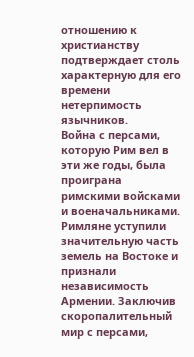отношению к христианству подтверждает столь характерную для его времени нетерпимость язычников.
Война с персами, которую Рим вел в эти же годы, была проиграна римскими войсками и военачальниками. Римляне уступили значительную часть земель на Востоке и признали независимость Армении. Заключив скоропалительный мир с персами,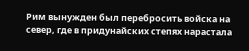Рим вынужден был перебросить войска на север, где в придунайских степях нарастала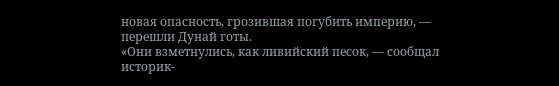новая опасность, грозившая погубить империю, — перешли Дунай готы.
«Они взметнулись, как ливийский песок, — сообщал историк-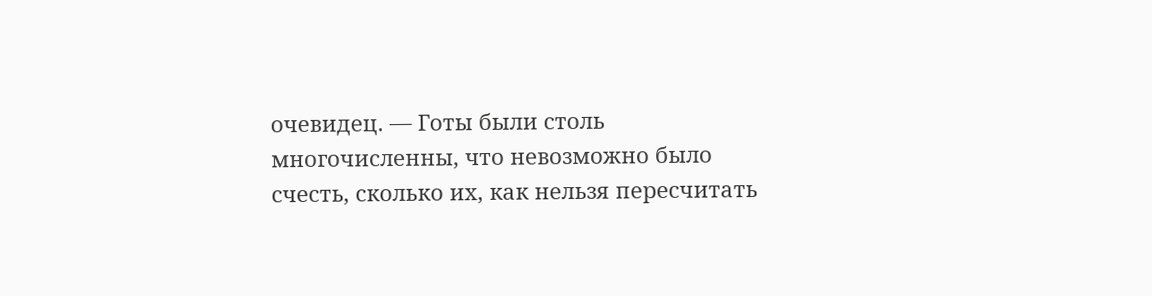очевидец. — Готы были столь многочисленны, что невозможно было счесть, сколько их, как нельзя пересчитать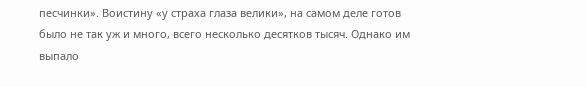песчинки». Воистину «у страха глаза велики», на самом деле готов было не так уж и много, всего несколько десятков тысяч. Однако им выпало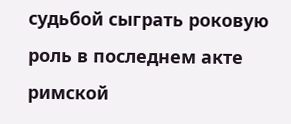судьбой сыграть роковую роль в последнем акте римской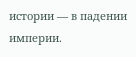истории — в падении империи.